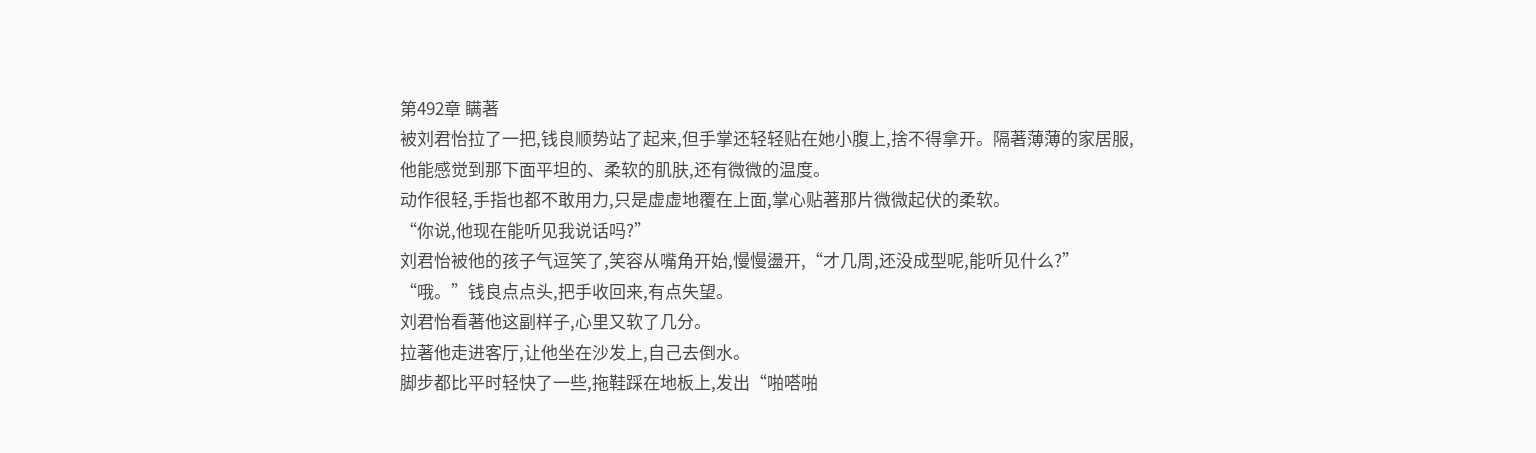第492章 瞒著
被刘君怡拉了一把,钱良顺势站了起来,但手掌还轻轻贴在她小腹上,捨不得拿开。隔著薄薄的家居服,他能感觉到那下面平坦的、柔软的肌肤,还有微微的温度。
动作很轻,手指也都不敢用力,只是虚虚地覆在上面,掌心贴著那片微微起伏的柔软。
“你说,他现在能听见我说话吗?”
刘君怡被他的孩子气逗笑了,笑容从嘴角开始,慢慢盪开,“才几周,还没成型呢,能听见什么?”
“哦。”钱良点点头,把手收回来,有点失望。
刘君怡看著他这副样子,心里又软了几分。
拉著他走进客厅,让他坐在沙发上,自己去倒水。
脚步都比平时轻快了一些,拖鞋踩在地板上,发出“啪嗒啪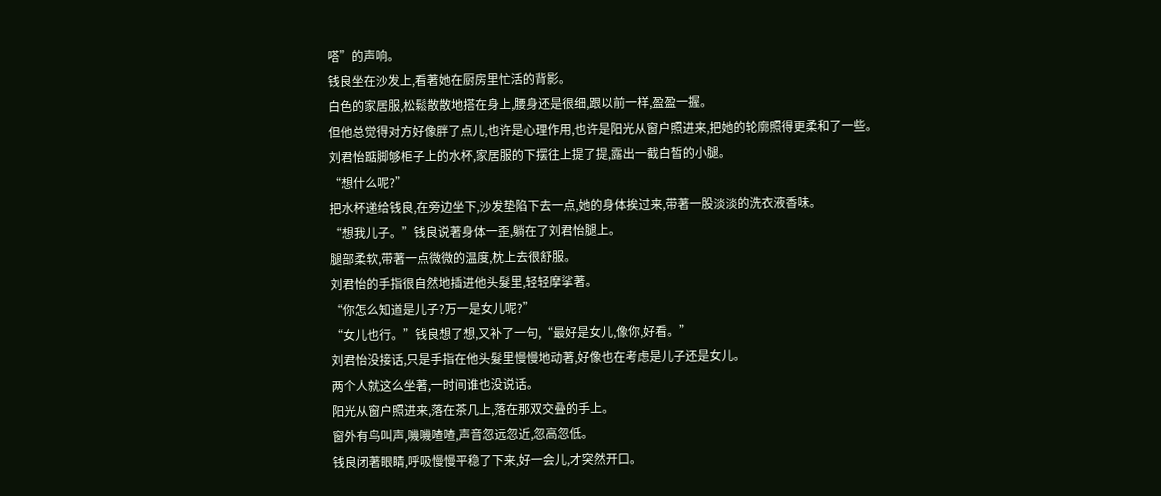嗒”的声响。
钱良坐在沙发上,看著她在厨房里忙活的背影。
白色的家居服,松鬆散散地搭在身上,腰身还是很细,跟以前一样,盈盈一握。
但他总觉得对方好像胖了点儿,也许是心理作用,也许是阳光从窗户照进来,把她的轮廓照得更柔和了一些。
刘君怡踮脚够柜子上的水杯,家居服的下摆往上提了提,露出一截白皙的小腿。
“想什么呢?”
把水杯递给钱良,在旁边坐下,沙发垫陷下去一点,她的身体挨过来,带著一股淡淡的洗衣液香味。
“想我儿子。”钱良说著身体一歪,躺在了刘君怡腿上。
腿部柔软,带著一点微微的温度,枕上去很舒服。
刘君怡的手指很自然地插进他头髮里,轻轻摩挲著。
“你怎么知道是儿子?万一是女儿呢?”
“女儿也行。”钱良想了想,又补了一句,“最好是女儿,像你,好看。”
刘君怡没接话,只是手指在他头髮里慢慢地动著,好像也在考虑是儿子还是女儿。
两个人就这么坐著,一时间谁也没说话。
阳光从窗户照进来,落在茶几上,落在那双交叠的手上。
窗外有鸟叫声,嘰嘰喳喳,声音忽远忽近,忽高忽低。
钱良闭著眼睛,呼吸慢慢平稳了下来,好一会儿,才突然开口。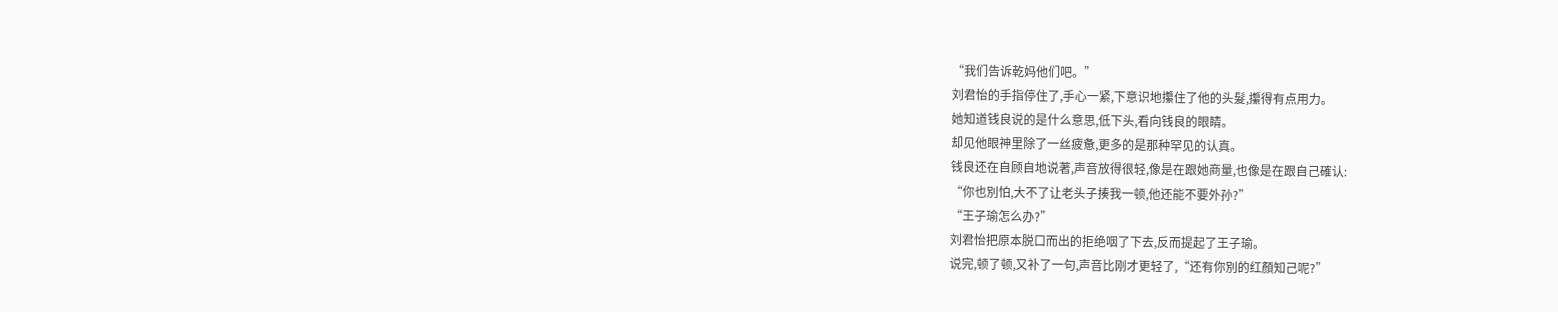“我们告诉乾妈他们吧。”
刘君怡的手指停住了,手心一紧,下意识地攥住了他的头髮,攥得有点用力。
她知道钱良说的是什么意思,低下头,看向钱良的眼睛。
却见他眼神里除了一丝疲惫,更多的是那种罕见的认真。
钱良还在自顾自地说著,声音放得很轻,像是在跟她商量,也像是在跟自己確认:
“你也別怕,大不了让老头子揍我一顿,他还能不要外孙?”
“王子瑜怎么办?”
刘君怡把原本脱口而出的拒绝咽了下去,反而提起了王子瑜。
说完,顿了顿,又补了一句,声音比刚才更轻了,“还有你別的红顏知己呢?”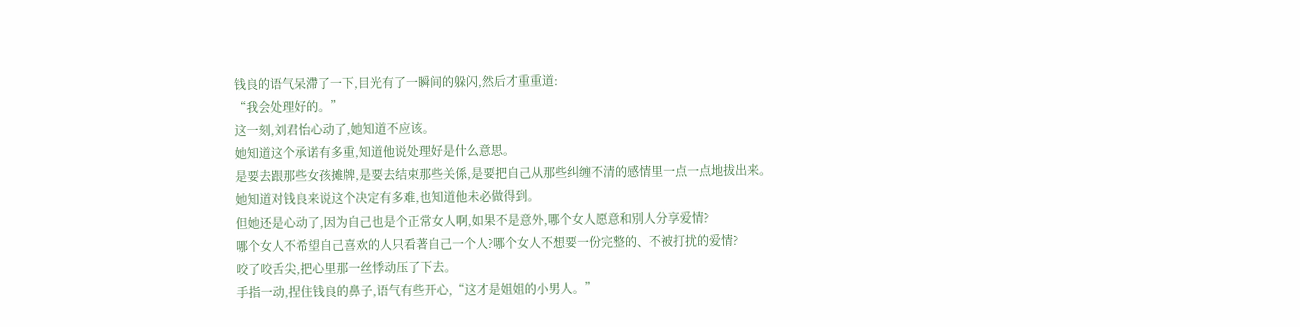钱良的语气呆滯了一下,目光有了一瞬间的躲闪,然后才重重道:
“我会处理好的。”
这一刻,刘君怡心动了,她知道不应该。
她知道这个承诺有多重,知道他说处理好是什么意思。
是要去跟那些女孩摊牌,是要去结束那些关係,是要把自己从那些纠缠不清的感情里一点一点地拔出来。
她知道对钱良来说这个决定有多难,也知道他未必做得到。
但她还是心动了,因为自己也是个正常女人啊,如果不是意外,哪个女人愿意和別人分享爱情?
哪个女人不希望自己喜欢的人只看著自己一个人?哪个女人不想要一份完整的、不被打扰的爱情?
咬了咬舌尖,把心里那一丝悸动压了下去。
手指一动,捏住钱良的鼻子,语气有些开心,“这才是姐姐的小男人。”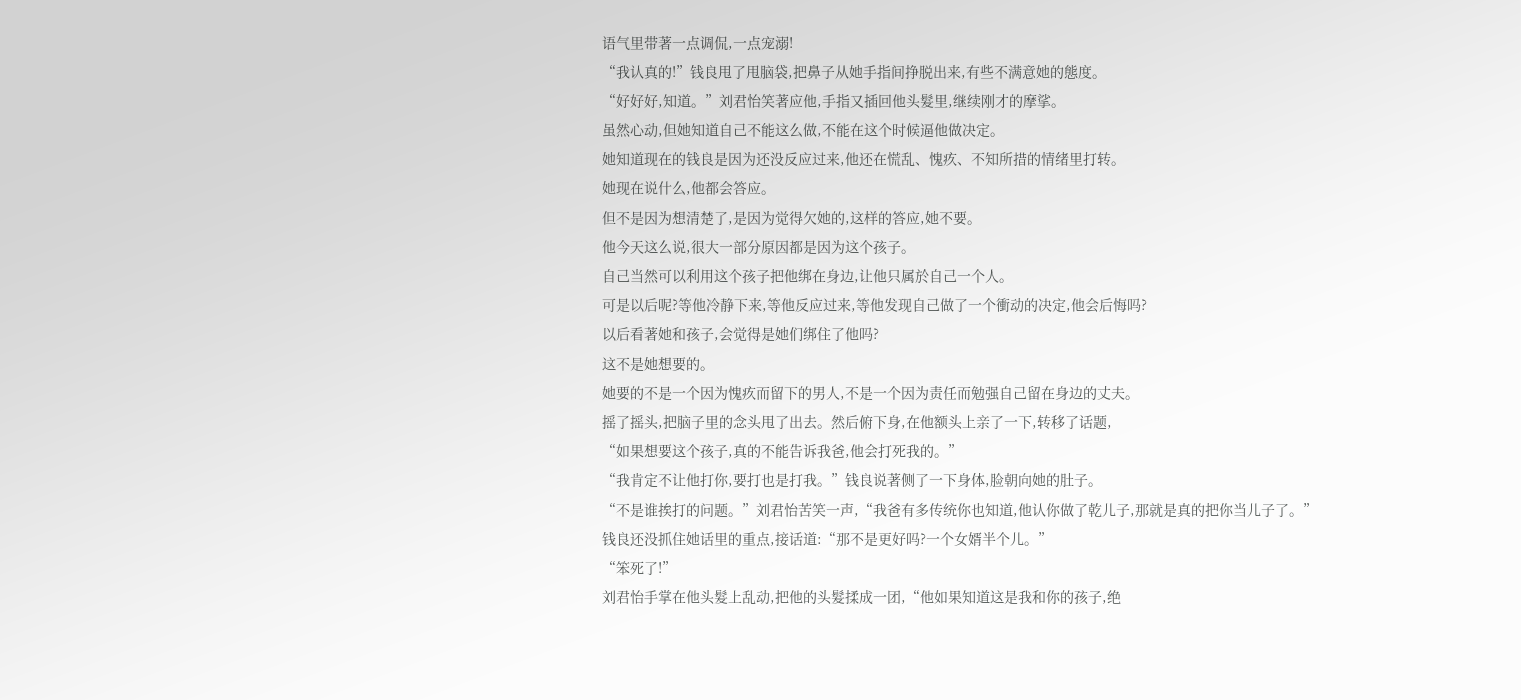语气里带著一点调侃,一点宠溺!
“我认真的!”钱良甩了甩脑袋,把鼻子从她手指间挣脱出来,有些不满意她的態度。
“好好好,知道。”刘君怡笑著应他,手指又插回他头髮里,继续刚才的摩挲。
虽然心动,但她知道自己不能这么做,不能在这个时候逼他做决定。
她知道现在的钱良是因为还没反应过来,他还在慌乱、愧疚、不知所措的情绪里打转。
她现在说什么,他都会答应。
但不是因为想清楚了,是因为觉得欠她的,这样的答应,她不要。
他今天这么说,很大一部分原因都是因为这个孩子。
自己当然可以利用这个孩子把他绑在身边,让他只属於自己一个人。
可是以后呢?等他冷静下来,等他反应过来,等他发现自己做了一个衝动的决定,他会后悔吗?
以后看著她和孩子,会觉得是她们绑住了他吗?
这不是她想要的。
她要的不是一个因为愧疚而留下的男人,不是一个因为责任而勉强自己留在身边的丈夫。
摇了摇头,把脑子里的念头甩了出去。然后俯下身,在他额头上亲了一下,转移了话题,
“如果想要这个孩子,真的不能告诉我爸,他会打死我的。”
“我肯定不让他打你,要打也是打我。”钱良说著侧了一下身体,脸朝向她的肚子。
“不是谁挨打的问题。”刘君怡苦笑一声,“我爸有多传统你也知道,他认你做了乾儿子,那就是真的把你当儿子了。”
钱良还没抓住她话里的重点,接话道:“那不是更好吗?一个女婿半个儿。”
“笨死了!”
刘君怡手掌在他头髮上乱动,把他的头髮揉成一团,“他如果知道这是我和你的孩子,绝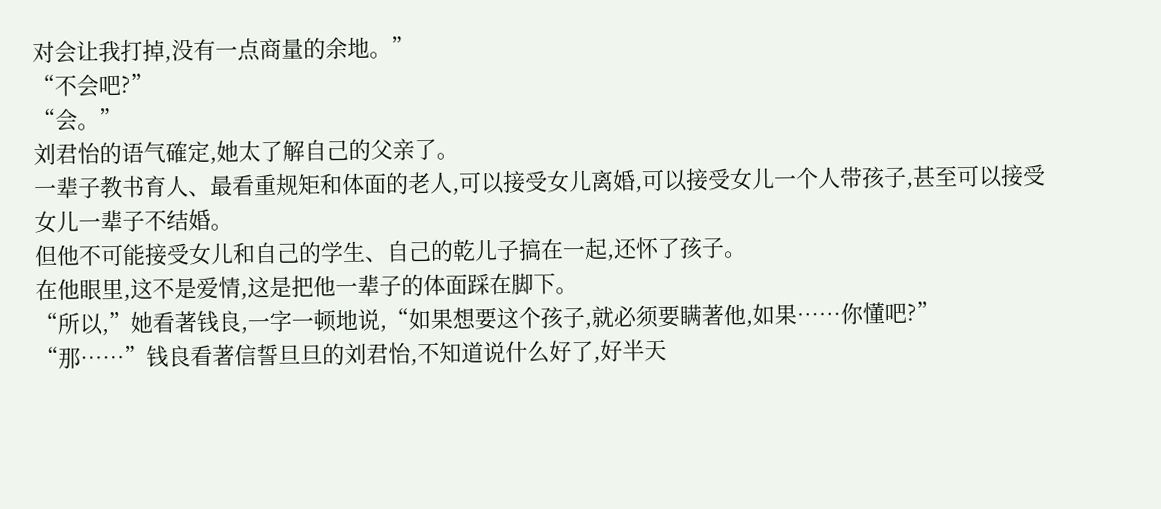对会让我打掉,没有一点商量的余地。”
“不会吧?”
“会。”
刘君怡的语气確定,她太了解自己的父亲了。
一辈子教书育人、最看重规矩和体面的老人,可以接受女儿离婚,可以接受女儿一个人带孩子,甚至可以接受女儿一辈子不结婚。
但他不可能接受女儿和自己的学生、自己的乾儿子搞在一起,还怀了孩子。
在他眼里,这不是爱情,这是把他一辈子的体面踩在脚下。
“所以,”她看著钱良,一字一顿地说,“如果想要这个孩子,就必须要瞒著他,如果……你懂吧?”
“那……”钱良看著信誓旦旦的刘君怡,不知道说什么好了,好半天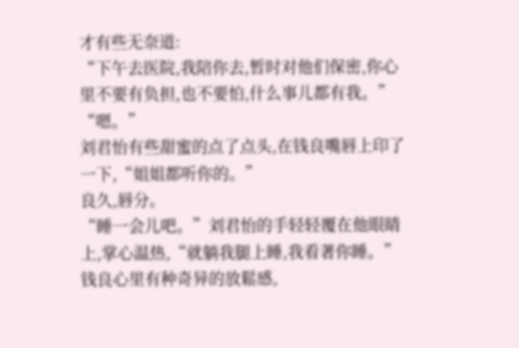才有些无奈道:
“下午去医院,我陪你去,暂时对他们保密,你心里不要有负担,也不要怕,什么事儿都有我。”
“嗯。”
刘君怡有些甜蜜的点了点头,在钱良嘴唇上印了一下,“姐姐都听你的。”
良久,唇分。
“睡一会儿吧。”刘君怡的手轻轻覆在他眼睛上,掌心温热,“就躺我腿上睡,我看著你睡。”
钱良心里有种奇异的放鬆感,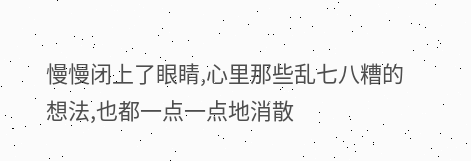慢慢闭上了眼睛,心里那些乱七八糟的想法,也都一点一点地消散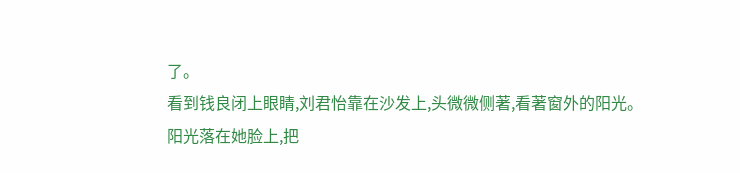了。
看到钱良闭上眼睛,刘君怡靠在沙发上,头微微侧著,看著窗外的阳光。
阳光落在她脸上,把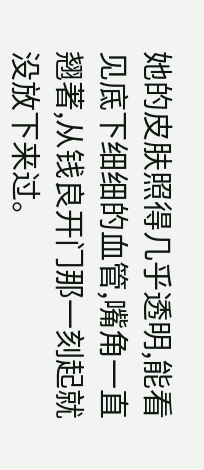她的皮肤照得几乎透明,能看见底下细细的血管,嘴角一直翘著,从钱良开门那一刻起就没放下来过。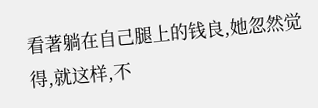看著躺在自己腿上的钱良,她忽然觉得,就这样,不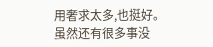用奢求太多,也挺好。
虽然还有很多事没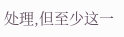处理,但至少这一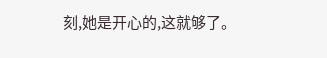刻,她是开心的,这就够了。